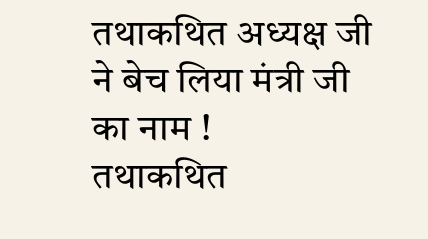तथाकथित अध्यक्ष जी ने बेच लिया मंत्री जी का नाम !
तथाकथित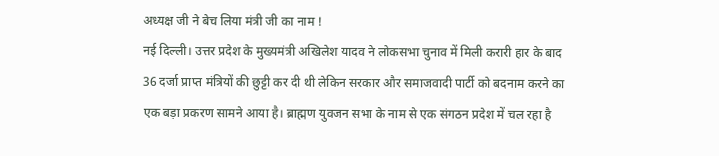अध्यक्ष जी ने बेच लिया मंत्री जी का नाम !
नई दिल्ली। उत्तर प्रदेश के मुख्यमंत्री अखिलेश यादव ने लोकसभा चुनाव में मिली करारी हार के बाद 36 दर्जा प्राप्त मंत्रियों की छुट्टी कर दी थी लेकिन सरकार और समाजवादी पार्टी को बदनाम करने का एक बड़ा प्रकरण सामने आया है। ब्राह्मण युवजन सभा के नाम से एक संगठन प्रदेश में चल रहा है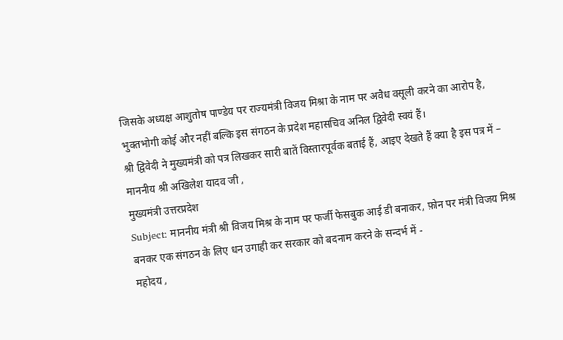जिसके अध्यक्ष आशुतोष पाण्डेय पर राज्यमंत्री विजय मिश्रा के नाम पर अवैध वसूली करने का आरोप है, भुक्तभोगी कोई और नहीं बल्कि इस संगठन के प्रदेश महासचिव अनिल द्विवेदी स्वयं हैं।
श्री द्विवेदी ने मुख्यमंत्री को पत्र लिखकर सारी बातें विस्तारपूर्वक बताई हैं, आइए देखते हैं क्या है इस पत्र में –
माननीय श्री अखिलेश यादव जी ,
मुख्यमंत्री उत्तरप्रदेश
Subject: माननीय मंत्री श्री विजय मिश्र के नाम पर फर्जी फेसबुक आई डी बनाकर, फ़ोन पर मंत्री विजय मिश्र बनकर एक संगठन के लिए धन उगाही कर सरकार को बदनाम करने के सन्दर्भ में -
महोदय ,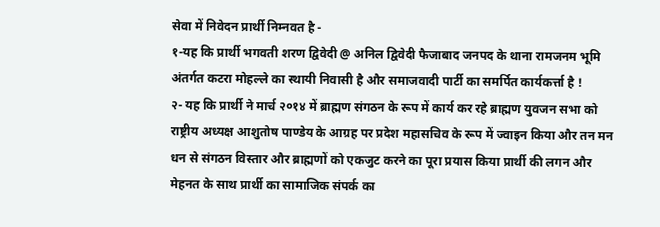सेवा में निवेदन प्रार्थी निम्नवत है -
१-यह कि प्रार्थी भगवती शरण द्विवेदी @ अनिल द्विवेदी फैजाबाद जनपद के थाना रामजनम भूमि अंतर्गत कटरा मोहल्ले का स्थायी निवासी है और समाजवादी पार्टी का समर्पित कार्यकर्त्ता है !
२- यह कि प्रार्थी ने मार्च २०१४ में ब्राह्मण संगठन के रूप में कार्य कर रहे ब्राह्मण युवजन सभा को राष्ट्रीय अध्यक्ष आशुतोष पाण्डेय के आग्रह पर प्रदेश महासचिव के रूप में ज्वाइन किया और तन मन धन से संगठन विस्तार और ब्राह्मणों को एकजुट करने का पूरा प्रयास किया प्रार्थी की लगन और मेहनत के साथ प्रार्थी का सामाजिक संपर्क का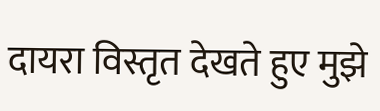दायरा विस्तृत देखते हुए मुझे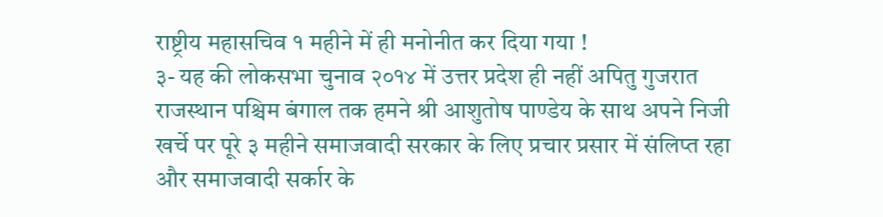राष्ट्रीय महासचिव १ महीने में ही मनोनीत कर दिया गया !
३- यह की लोकसभा चुनाव २०१४ में उत्तर प्रदेश ही नहीं अपितु गुजरात राजस्थान पश्चिम बंगाल तक हमने श्री आशुतोष पाण्डेय के साथ अपने निजी खर्चे पर पूरे ३ महीने समाजवादी सरकार के लिए प्रचार प्रसार में संलिप्त रहा और समाजवादी सर्कार के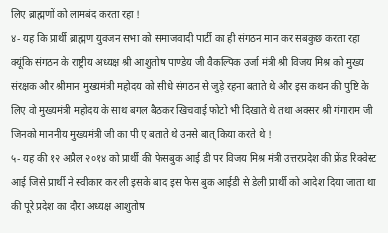लिए ब्राह्मणों को लामबंद करता रहा !
४- यह कि प्रार्थी ब्राह्मण युवजन सभा को समाजवादी पार्टी का ही संगठन मान कर सबकुछ करता रहा क्यूंकि संगठन के राष्ट्रीय अध्यक्ष श्री आशुतोष पाण्डेय जी वैकल्पिक उर्जा मंत्री श्री विजय मिश्र को मुख्य संरक्षक और श्रीमान मुख्यमंत्री महोदय को सीधे संगठन से जुड़े रहना बताते थे और इस कथन की पुष्टि के लिए वो मुख्यमंत्री महोदय के साथ बगल बैठकर खिचवाई फोटो भी दिखाते थे तथा अक्सर श्री गंगाराम जी जिनको माननीय मुख्यमंत्री जी का पी ए बताते थे उनसे बात् किया करते थे !
५- यह की १२ अप्रैल २०१४ को प्रार्थी की फेसबुक आई डी पर विजय मिश्र मंत्री उत्तरप्रदेश की फ्रेंड रिक्वेस्ट आई जिसे प्रार्थी ने स्वीकार कर ली इसके बाद इस फेस बुक आईडी से डेली प्रार्थी को आदेश दिया जाता था की पूरे प्रदेश का दौरा अध्यक्ष आशुतोष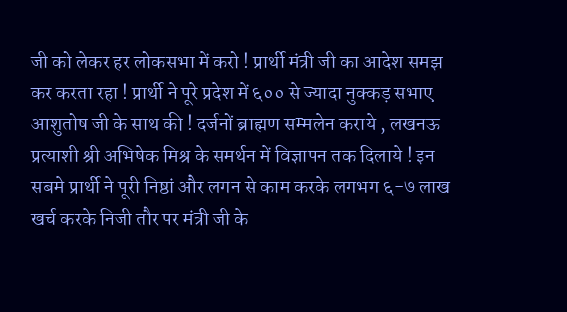जी को लेकर हर लोकसभा में करो ! प्रार्थी मंत्री जी का आदेश समझ कर करता रहा ! प्रार्थी ने पूरे प्रदेश में ६०० से ज्यादा नुक्कड़ सभाए आशुतोष जी के साथ की ! दर्जनों ब्राह्मण सम्मलेन कराये , लखनऊ प्रत्याशी श्री अभिषेक मिश्र के समर्थन में विज्ञापन तक दिलाये ! इन सबमे प्रार्थी ने पूरी निष्ठां और लगन से काम करके लगभग ६-७ लाख खर्च करके निजी तौर पर मंत्री जी के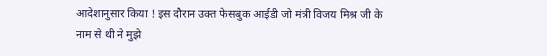आदेशानुसार किया ! इस दौरान उक्त फेसबुक आईडी जो मंत्री विजय मिश्र जी के नाम से थी ने मुझे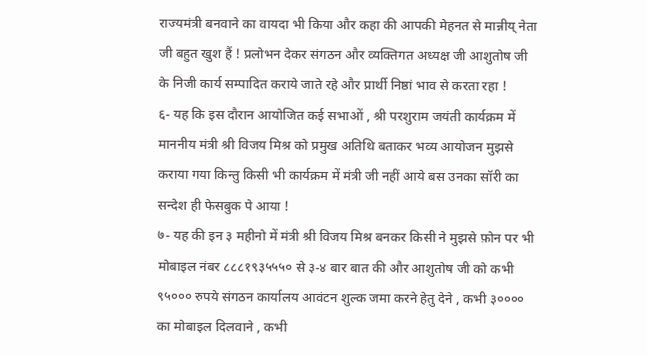राज्यमंत्री बनवाने का वायदा भी किया और कहा की आपकी मेहनत से मान्नीय् नेता जी बहुत खुश हैं ! प्रलोभन देकर संगठन और व्यक्तिगत अध्यक्ष जी आशुतोष जी के निजी कार्य सम्पादित कराये जाते रहे और प्रार्थी निष्ठां भाव से करता रहा !
६- यह कि इस दौरान आयोजित कई सभाओं , श्री परशुराम जयंती कार्यक्रम में माननीय मंत्री श्री विजय मिश्र को प्रमुख अतिथि बताकर भव्य आयोजन मुझसे कराया गया किन्तु किसी भी कार्यक्रम में मंत्री जी नहीं आये बस उनका सॉरी का सन्देश ही फेसबुक पे आया !
७- यह की इन ३ महीनो में मंत्री श्री विजय मिश्र बनकर किसी ने मुझसे फ़ोन पर भी मोबाइल नंबर ८८८१९३५५५० से ३-४ बार बात की और आशुतोष जी को कभी ९५००० रुपये संगठन कार्यालय आवंटन शुल्क जमा करने हेतु देने , कभी ३०००० का मोबाइल दिलवाने , कभी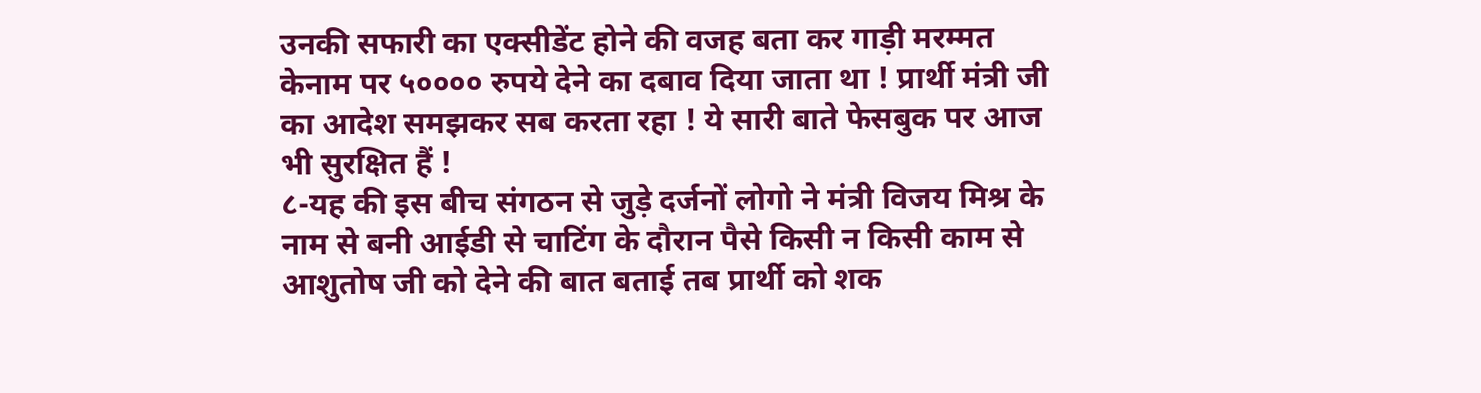उनकी सफारी का एक्सीडेंट होने की वजह बता कर गाड़ी मरम्मत केनाम पर ५०००० रुपये देने का दबाव दिया जाता था ! प्रार्थी मंत्री जी का आदेश समझकर सब करता रहा ! ये सारी बाते फेसबुक पर आज भी सुरक्षित हैं !
८-यह की इस बीच संगठन से जुड़े दर्जनों लोगो ने मंत्री विजय मिश्र के नाम से बनी आईडी से चाटिंग के दौरान पैसे किसी न किसी काम से आशुतोष जी को देने की बात बताई तब प्रार्थी को शक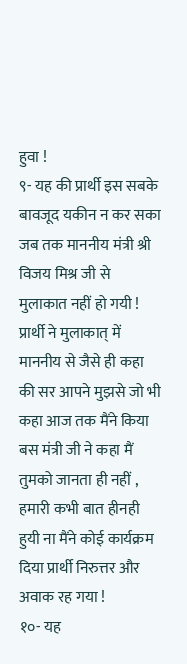हुवा !
९- यह की प्रार्थी इस सबके बावजूद यकीन न कर सका जब तक माननीय मंत्री श्री विजय मिश्र जी से मुलाकात नहीं हो गयी ! प्रार्थी ने मुलाकात् में माननीय से जैसे ही कहा की सर आपने मुझसे जो भी कहा आज तक मैंने किया बस मंत्री जी ने कहा मैं तुमको जानता ही नहीं , हमारी कभी बात हीनही हुयी ना मैंने कोई कार्यक्रम दिया प्रार्थी निरुत्तर और अवाक रह गया !
१०- यह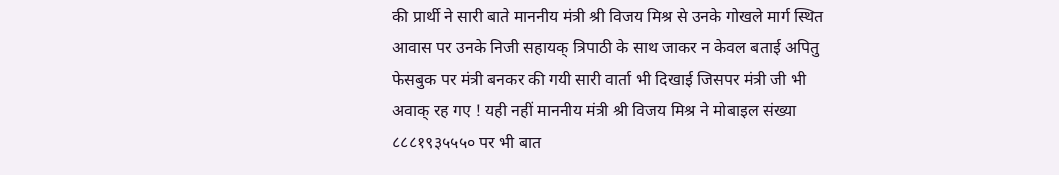की प्रार्थी ने सारी बाते माननीय मंत्री श्री विजय मिश्र से उनके गोखले मार्ग स्थित आवास पर उनके निजी सहायक् त्रिपाठी के साथ जाकर न केवल बताई अपितु फेसबुक पर मंत्री बनकर की गयी सारी वार्ता भी दिखाई जिसपर मंत्री जी भी अवाक् रह गए ! यही नहीं माननीय मंत्री श्री विजय मिश्र ने मोबाइल संख्या ८८८१९३५५५० पर भी बात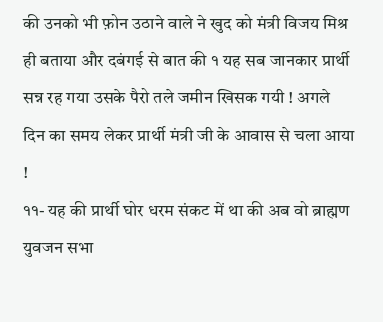की उनको भी फ़ोन उठाने वाले ने खुद को मंत्री विजय मिश्र ही बताया और दबंगई से बात की १ यह सब जानकार प्रार्थी सन्न रह गया उसके पैरो तले जमीन खिसक गयी ! अगले दिन का समय लेकर प्रार्थी मंत्री जी के आवास से चला आया !
११- यह की प्रार्थी घोर धरम संकट में था की अब वो ब्राह्मण युवजन सभा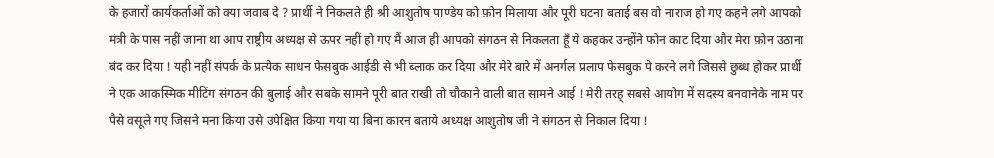के हजारों कार्यकर्ताओं को क्या जवाब दे ? प्रार्थी ने निकलते ही श्री आशुतोष पाण्डेय को फ़ोन मिलाया और पूरी घटना बताई बस वो नाराज हो गए कहने लगे आपको मंत्री के पास नहीं जाना था आप राष्ट्रीय अध्यक्ष से ऊपर नहीं हो गए मैं आज ही आपको संगठन से निकलता हूँ ये कहकर उन्होंने फोन काट दिया और मेरा फ़ोन उठाना बंद कर दिया ! यही नहीं संपर्क के प्रत्येक साधन फेसबुक आईडी से भी ब्लाक कर दिया और मेरे बारे में अनर्गल प्रलाप फेसबुक पे करने लगे जिससे छुब्ध होकर प्रार्थी ने एक आकस्मिक मीटिंग संगठन की बुलाई और सबके सामने पूरी बात राखी तो चौकाने वाली बात सामने आई ! मेरी तरह् सबसे आयोग में सदस्य बनवानेके नाम पर पैसे वसूले गए जिसने मना किया उसे उपेक्षित किया गया या बिना कारन बताये अध्यक्ष आशुतोष जी ने संगठन से निकाल दिया !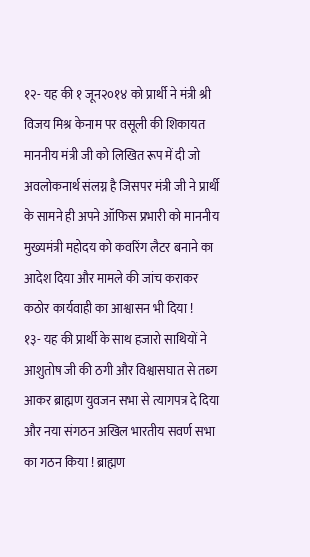१२- यह की १ जून२०१४ को प्रार्थी ने मंत्री श्री विजय मिश्र केनाम पर वसूली की शिकायत माननीय मंत्री जी को लिखित रूप में दी जो अवलोकनार्थ संलग्न है जिसपर मंत्री जी ने प्रार्थी के सामने ही अपने ऑफिस प्रभारी को माननीय मुख्यमंत्री महोदय को कवरिंग लैटर बनाने का आदेश दिया और मामले की जांच कराकर कठोर कार्यवाही का आश्वासन भी दिया !
१३- यह की प्रार्थी के साथ हजारो साथियों ने आशुतोष जी की ठगी और विश्वासघात से तब्ग आकर ब्राह्मण युवजन सभा से त्यागपत्र दे दिया और नया संगठन अखिल भारतीय सवर्ण सभा का गठन किया ! ब्राह्मण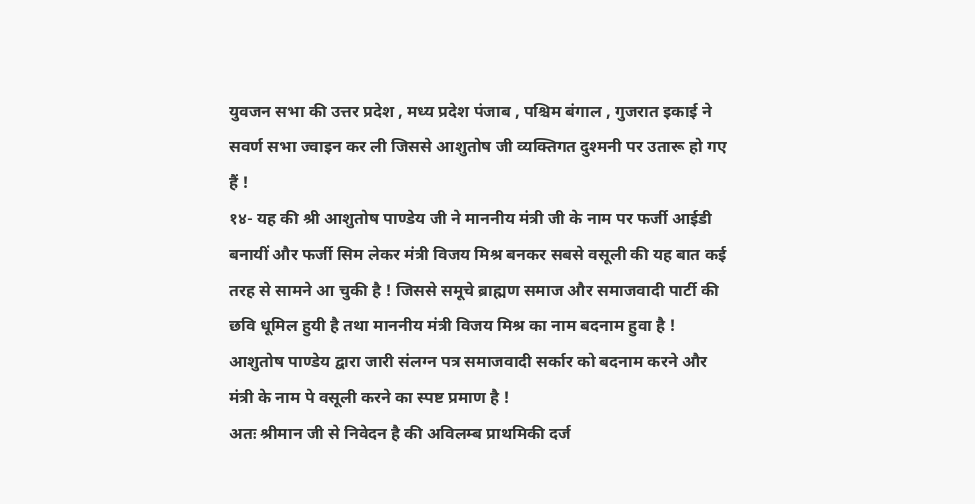युवजन सभा की उत्तर प्रदेश , मध्य प्रदेश पंजाब , पश्चिम बंगाल , गुजरात इकाई ने सवर्ण सभा ज्वाइन कर ली जिससे आशुतोष जी व्यक्तिगत दुश्मनी पर उतारू हो गए हैं !
१४- यह की श्री आशुतोष पाण्डेय जी ने माननीय मंत्री जी के नाम पर फर्जी आईडी बनायीं और फर्जी सिम लेकर मंत्री विजय मिश्र बनकर सबसे वसूली की यह बात कई तरह से सामने आ चुकी है ! जिससे समूचे ब्राह्मण समाज और समाजवादी पार्टी की छवि धूमिल हुयी है तथा माननीय मंत्री विजय मिश्र का नाम बदनाम हुवा है ! आशुतोष पाण्डेय द्वारा जारी संलग्न पत्र समाजवादी सर्कार को बदनाम करने और मंत्री के नाम पे वसूली करने का स्पष्ट प्रमाण है !
अतः श्रीमान जी से निवेदन है की अविलम्ब प्राथमिकी दर्ज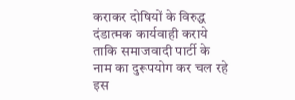कराकर दोषियों के विरुद्ध दंडात्मक कार्यवाही कराये ताकि समाजवादी पार्टी के नाम का दुरूपयोग कर चल रहे इस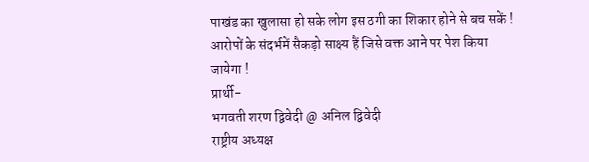पाखंड का खुलासा हो सके लोग इस ठगी का शिकार होने से बच सकें ! आरोपों के संदर्भमें सैकड़ो साक्ष्य हैं जिसे वक्त आने पर पेश किया जायेगा !
प्रार्थी-
भगवती शरण द्विवेदी @ अनिल द्विवेदी
राष्ट्रीय अध्यक्ष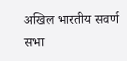अखिल भारतीय सवर्ण सभा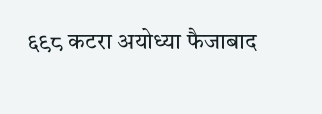६९८ कटरा अयोध्या फैजाबाद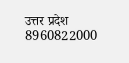उत्तर प्रदेश
8960822000